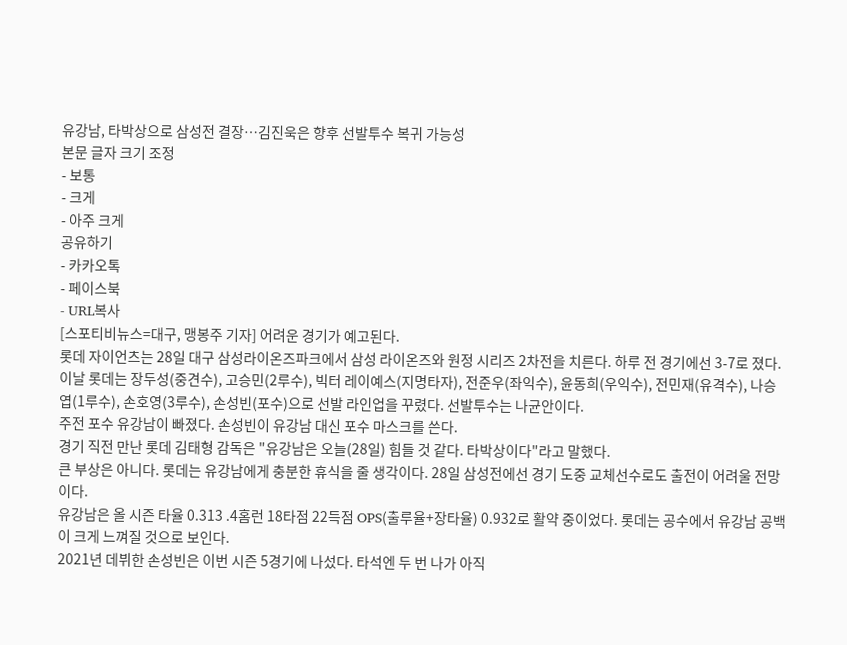유강남, 타박상으로 삼성전 결장…김진욱은 향후 선발투수 복귀 가능성
본문 글자 크기 조정
- 보통
- 크게
- 아주 크게
공유하기
- 카카오톡
- 페이스북
- URL복사
[스포티비뉴스=대구, 맹봉주 기자] 어려운 경기가 예고된다.
롯데 자이언츠는 28일 대구 삼성라이온즈파크에서 삼성 라이온즈와 원정 시리즈 2차전을 치른다. 하루 전 경기에선 3-7로 졌다.
이날 롯데는 장두성(중견수), 고승민(2루수), 빅터 레이예스(지명타자), 전준우(좌익수), 윤동희(우익수), 전민재(유격수), 나승엽(1루수), 손호영(3루수), 손성빈(포수)으로 선발 라인업을 꾸렸다. 선발투수는 나균안이다.
주전 포수 유강남이 빠졌다. 손성빈이 유강남 대신 포수 마스크를 쓴다.
경기 직전 만난 롯데 김태형 감독은 "유강남은 오늘(28일) 힘들 것 같다. 타박상이다"라고 말했다.
큰 부상은 아니다. 롯데는 유강남에게 충분한 휴식을 줄 생각이다. 28일 삼성전에선 경기 도중 교체선수로도 출전이 어려울 전망이다.
유강남은 올 시즌 타율 0.313 .4홈런 18타점 22득점 OPS(출루율+장타율) 0.932로 활약 중이었다. 롯데는 공수에서 유강남 공백이 크게 느껴질 것으로 보인다.
2021년 데뷔한 손성빈은 이번 시즌 5경기에 나섰다. 타석엔 두 번 나가 아직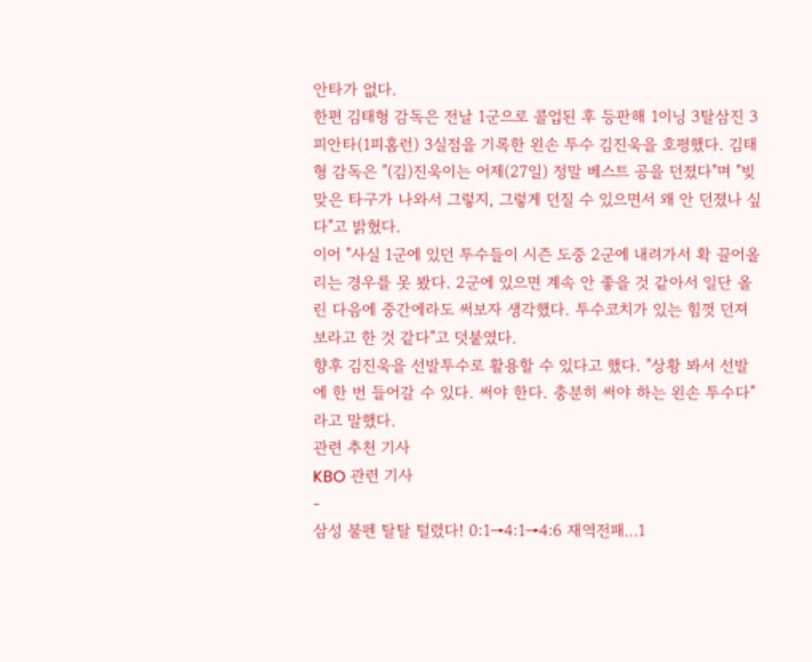안타가 없다.
한편 김태형 감독은 전날 1군으로 콜업된 후 등판해 1이닝 3탈삼진 3피안타(1피홈런) 3실점을 기록한 왼손 투수 김진욱을 호평했다. 김태형 감독은 "(김)진욱이는 어제(27일) 정말 베스트 공을 던졌다"며 "빚맞은 타구가 나와서 그렇지, 그렇게 던질 수 있으면서 왜 안 던졌나 싶다"고 밝혔다.
이어 "사실 1군에 있던 투수들이 시즌 도중 2군에 내려가서 확 끌어올리는 경우를 못 봤다. 2군에 있으면 계속 안 좋을 것 같아서 일단 올린 다음에 중간에라도 써보자 생각했다. 투수코치가 있는 힘껏 던져보라고 한 것 같다"고 덧붙였다.
향후 김진욱을 선발투수로 활용할 수 있다고 했다. "상황 봐서 선발에 한 번 들어갈 수 있다. 써야 한다. 충분히 써야 하는 왼손 투수다"라고 말했다.
관련 추천 기사
KBO 관련 기사
-
삼성 불펜 탈탈 털렸다! 0:1→4:1→4:6 재역전패…1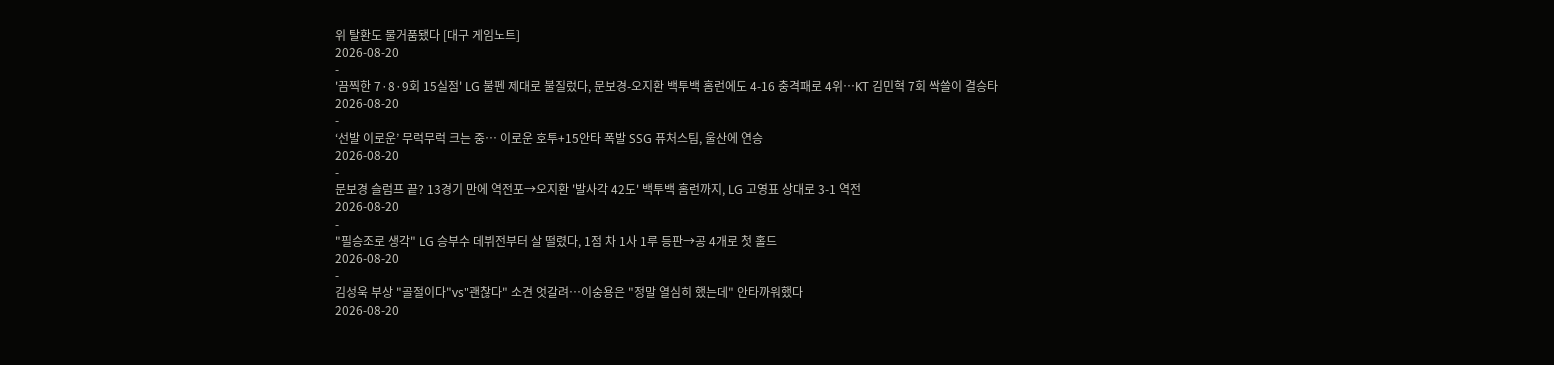위 탈환도 물거품됐다 [대구 게임노트]
2026-08-20
-
'끔찍한 7·8·9회 15실점' LG 불펜 제대로 불질렀다, 문보경-오지환 백투백 홈런에도 4-16 충격패로 4위…KT 김민혁 7회 싹쓸이 결승타
2026-08-20
-
‘선발 이로운’ 무럭무럭 크는 중… 이로운 호투+15안타 폭발 SSG 퓨처스팀, 울산에 연승
2026-08-20
-
문보경 슬럼프 끝? 13경기 만에 역전포→오지환 '발사각 42도' 백투백 홈런까지, LG 고영표 상대로 3-1 역전
2026-08-20
-
"필승조로 생각" LG 승부수 데뷔전부터 살 떨렸다, 1점 차 1사 1루 등판→공 4개로 첫 홀드
2026-08-20
-
김성욱 부상 "골절이다"vs"괜찮다" 소견 엇갈려…이숭용은 "정말 열심히 했는데" 안타까워했다
2026-08-20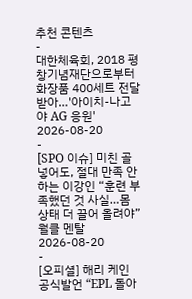추천 콘텐츠
-
대한체육회, 2018 평창기념재단으로부터 화장품 400세트 전달 받아…'아이치-나고야 AG 응원'
2026-08-20
-
[SPO 이슈] 미친 골 넣어도, 절대 만족 안하는 이강인 “훈련 부족했던 것 사실…몸 상태 더 끌어 올려야” 월클 멘탈
2026-08-20
-
[오피셜] 해리 케인 공식발언 “EPL 돌아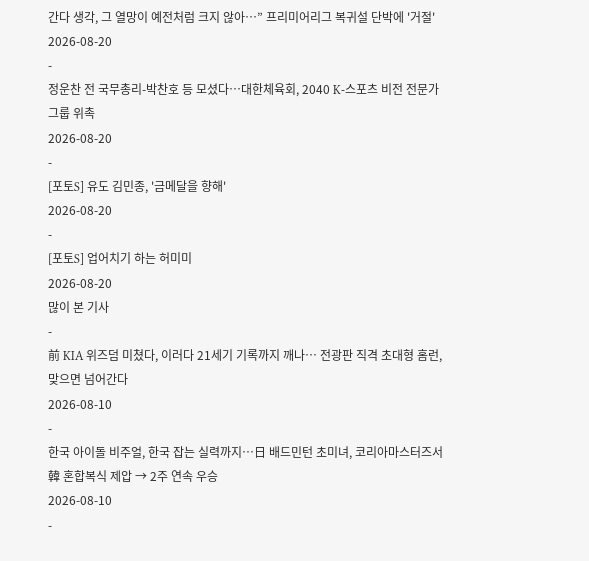간다 생각, 그 열망이 예전처럼 크지 않아…” 프리미어리그 복귀설 단박에 '거절'
2026-08-20
-
정운찬 전 국무총리-박찬호 등 모셨다…대한체육회, 2040 K-스포츠 비전 전문가그룹 위촉
2026-08-20
-
[포토S] 유도 김민종, '금메달을 향해'
2026-08-20
-
[포토S] 업어치기 하는 허미미
2026-08-20
많이 본 기사
-
前 KIA 위즈덤 미쳤다, 이러다 21세기 기록까지 깨나… 전광판 직격 초대형 홈런, 맞으면 넘어간다
2026-08-10
-
한국 아이돌 비주얼, 한국 잡는 실력까지…日 배드민턴 초미녀, 코리아마스터즈서 韓 혼합복식 제압 → 2주 연속 우승
2026-08-10
-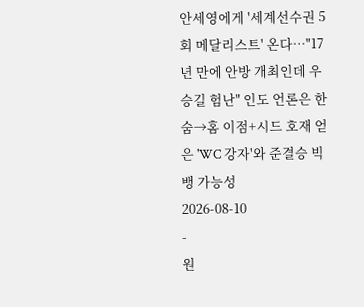안세영에게 '세계선수권 5회 메달리스트' 온다…"17년 만에 안방 개최인데 우승길 험난" 인도 언론은 한숨→홈 이점+시드 호재 얻은 'WC 강자'와 준결승 빅뱅 가능성
2026-08-10
-
원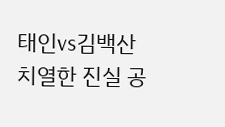태인vs김백산 치열한 진실 공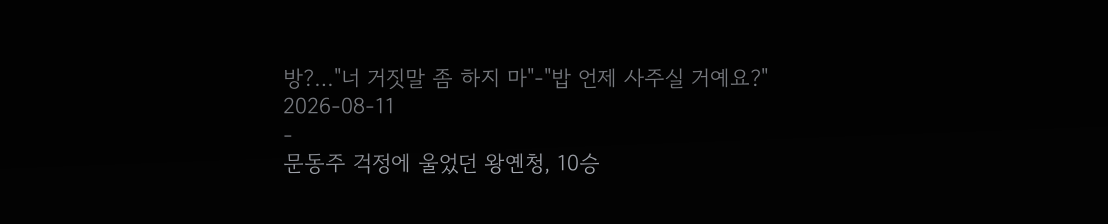방?…"너 거짓말 좀 하지 마"-"밥 언제 사주실 거예요?"
2026-08-11
-
문동주 걱정에 울었던 왕옌청, 10승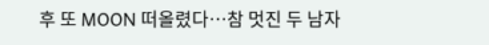후 또 MOON 떠올렸다…참 멋진 두 남자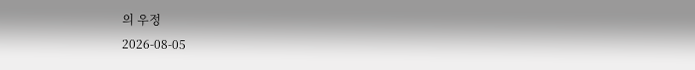의 우정
2026-08-05